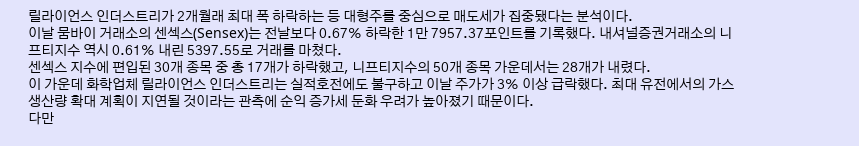릴라이언스 인더스트리가 2개월래 최대 폭 하락하는 등 대형주를 중심으로 매도세가 집중됐다는 분석이다.
이날 뭄바이 거래소의 센섹스(Sensex)는 전날보다 0.67% 하락한 1만 7957.37포인트를 기록했다. 내셔널증권거래소의 니프티지수 역시 0.61% 내린 5397.55로 거래를 마쳤다.
센섹스 지수에 편입된 30개 종목 중 총 17개가 하락했고, 니프티지수의 50개 종목 가운데서는 28개가 내렸다.
이 가운데 화학업체 릴라이언스 인더스트리는 실적호전에도 불구하고 이날 주가가 3% 이상 급락했다. 최대 유전에서의 가스 생산량 확대 계획이 지연될 것이라는 관측에 순익 증가세 둔화 우려가 높아졌기 때문이다.
다만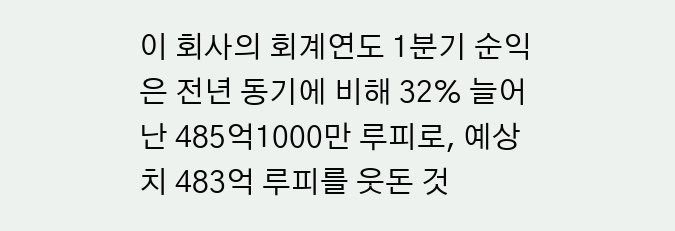이 회사의 회계연도 1분기 순익은 전년 동기에 비해 32% 늘어난 485억1000만 루피로, 예상치 483억 루피를 웃돈 것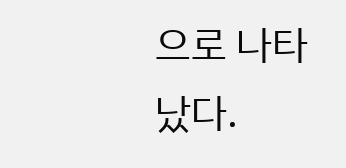으로 나타났다.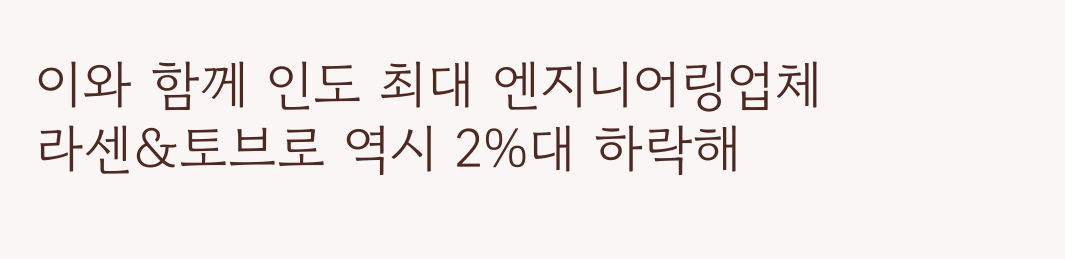이와 함께 인도 최대 엔지니어링업체 라센&토브로 역시 2%대 하락해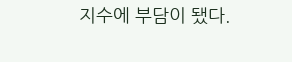지수에 부담이 됐다.